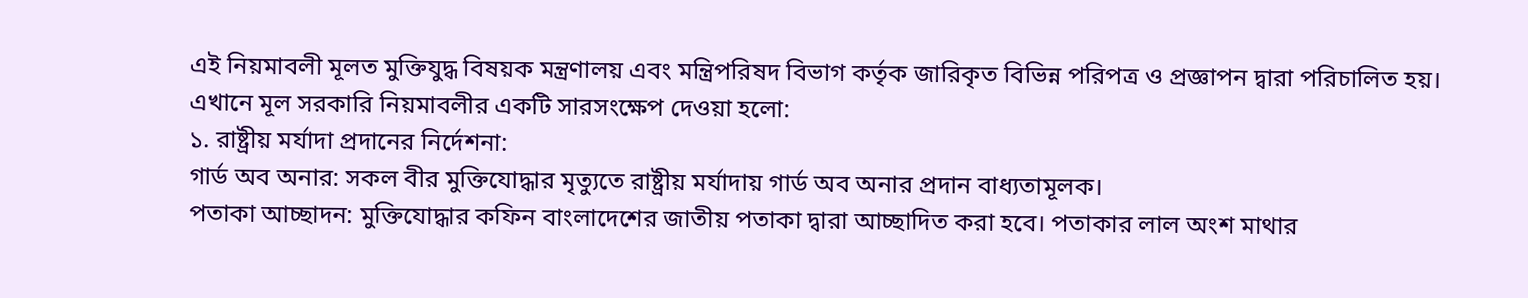এই নিয়মাবলী মূলত মুক্তিযুদ্ধ বিষয়ক মন্ত্রণালয় এবং মন্ত্রিপরিষদ বিভাগ কর্তৃক জারিকৃত বিভিন্ন পরিপত্র ও প্রজ্ঞাপন দ্বারা পরিচালিত হয়।
এখানে মূল সরকারি নিয়মাবলীর একটি সারসংক্ষেপ দেওয়া হলো:
১. রাষ্ট্রীয় মর্যাদা প্রদানের নির্দেশনা:
গার্ড অব অনার: সকল বীর মুক্তিযোদ্ধার মৃত্যুতে রাষ্ট্রীয় মর্যাদায় গার্ড অব অনার প্রদান বাধ্যতামূলক।
পতাকা আচ্ছাদন: মুক্তিযোদ্ধার কফিন বাংলাদেশের জাতীয় পতাকা দ্বারা আচ্ছাদিত করা হবে। পতাকার লাল অংশ মাথার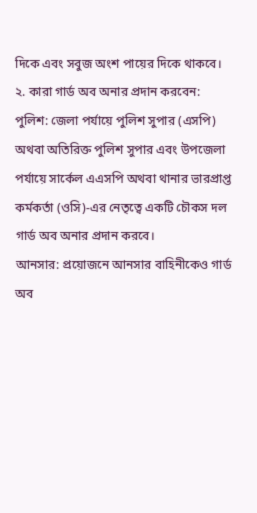দিকে এবং সবুজ অংশ পায়ের দিকে থাকবে।
২. কারা গার্ড অব অনার প্রদান করবেন:
পুলিশ: জেলা পর্যায়ে পুলিশ সুপার (এসপি) অথবা অতিরিক্ত পুলিশ সুপার এবং উপজেলা পর্যায়ে সার্কেল এএসপি অথবা থানার ভারপ্রাপ্ত কর্মকর্তা (ওসি)-এর নেতৃত্বে একটি চৌকস দল গার্ড অব অনার প্রদান করবে।
আনসার: প্রয়োজনে আনসার বাহিনীকেও গার্ড অব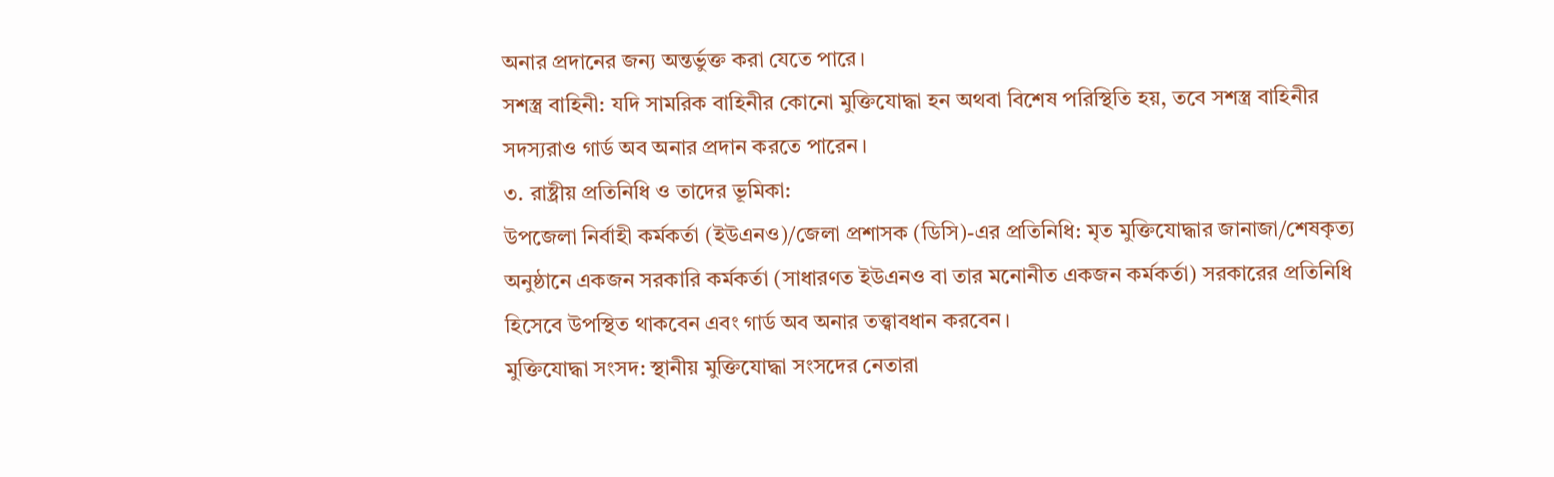অনার প্রদানের জন্য অন্তর্ভুক্ত করা যেতে পারে।
সশস্ত্র বাহিনী: যদি সামরিক বাহিনীর কোনো মুক্তিযোদ্ধা হন অথবা বিশেষ পরিস্থিতি হয়, তবে সশস্ত্র বাহিনীর সদস্যরাও গার্ড অব অনার প্রদান করতে পারেন।
৩. রাষ্ট্রীয় প্রতিনিধি ও তাদের ভূমিকা:
উপজেলা নির্বাহী কর্মকর্তা (ইউএনও)/জেলা প্রশাসক (ডিসি)-এর প্রতিনিধি: মৃত মুক্তিযোদ্ধার জানাজা/শেষকৃত্য অনুষ্ঠানে একজন সরকারি কর্মকর্তা (সাধারণত ইউএনও বা তার মনোনীত একজন কর্মকর্তা) সরকারের প্রতিনিধি হিসেবে উপস্থিত থাকবেন এবং গার্ড অব অনার তত্ত্বাবধান করবেন।
মুক্তিযোদ্ধা সংসদ: স্থানীয় মুক্তিযোদ্ধা সংসদের নেতারা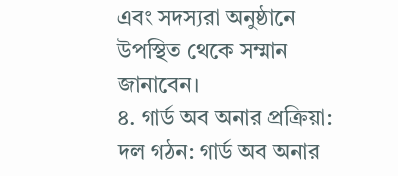এবং সদস্যরা অনুষ্ঠানে উপস্থিত থেকে সম্মান জানাবেন।
৪. গার্ড অব অনার প্রক্রিয়া:
দল গঠন: গার্ড অব অনার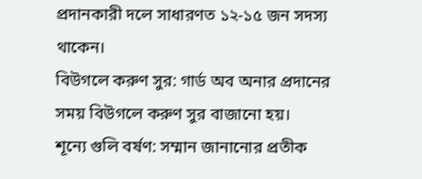প্রদানকারী দলে সাধারণত ১২-১৫ জন সদস্য থাকেন।
বিউগলে করুণ সুর: গার্ড অব অনার প্রদানের সময় বিউগলে করুণ সুর বাজানো হয়।
শূন্যে গুলি বর্ষণ: সম্মান জানানোর প্রতীক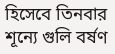হিসেবে তিনবার শূন্যে গুলি বর্ষণ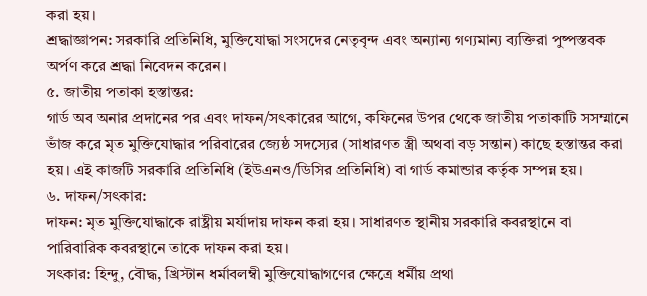করা হয়।
শ্রদ্ধাজ্ঞাপন: সরকারি প্রতিনিধি, মুক্তিযোদ্ধা সংসদের নেতৃবৃন্দ এবং অন্যান্য গণ্যমান্য ব্যক্তিরা পুষ্পস্তবক অর্পণ করে শ্রদ্ধা নিবেদন করেন।
৫. জাতীয় পতাকা হস্তান্তর:
গার্ড অব অনার প্রদানের পর এবং দাফন/সৎকারের আগে, কফিনের উপর থেকে জাতীয় পতাকাটি সসম্মানে ভাঁজ করে মৃত মুক্তিযোদ্ধার পরিবারের জ্যেষ্ঠ সদস্যের (সাধারণত স্ত্রী অথবা বড় সন্তান) কাছে হস্তান্তর করা হয়। এই কাজটি সরকারি প্রতিনিধি (ইউএনও/ডিসির প্রতিনিধি) বা গার্ড কমান্ডার কর্তৃক সম্পন্ন হয়।
৬. দাফন/সৎকার:
দাফন: মৃত মুক্তিযোদ্ধাকে রাষ্ট্রীয় মর্যাদায় দাফন করা হয়। সাধারণত স্থানীয় সরকারি কবরস্থানে বা পারিবারিক কবরস্থানে তাকে দাফন করা হয়।
সৎকার: হিন্দু, বৌদ্ধ, খ্রিস্টান ধর্মাবলম্বী মুক্তিযোদ্ধাগণের ক্ষেত্রে ধর্মীয় প্রথা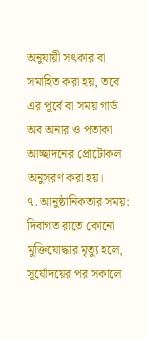অনুযায়ী সৎকার বা সমাহিত করা হয়, তবে এর পূর্বে বা সময় গার্ড অব অনার ও পতাকা আচ্ছাদনের প্রোটোকল অনুসরণ করা হয়।
৭. আনুষ্ঠানিকতার সময়:
দিবাগত রাতে কোনো মুক্তিযোদ্ধার মৃত্যু হলে, সূর্যোদয়ের পর সকালে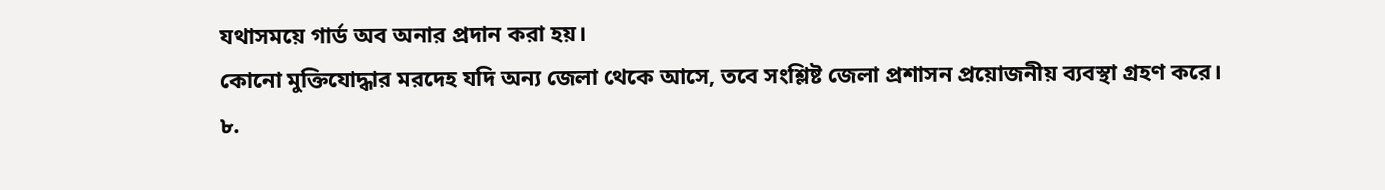যথাসময়ে গার্ড অব অনার প্রদান করা হয়।
কোনো মুক্তিযোদ্ধার মরদেহ যদি অন্য জেলা থেকে আসে, তবে সংশ্লিষ্ট জেলা প্রশাসন প্রয়োজনীয় ব্যবস্থা গ্রহণ করে।
৮.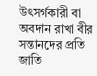উৎসর্গকারী বা অবদান রাখা বীর সন্তানদের প্রতি জাতি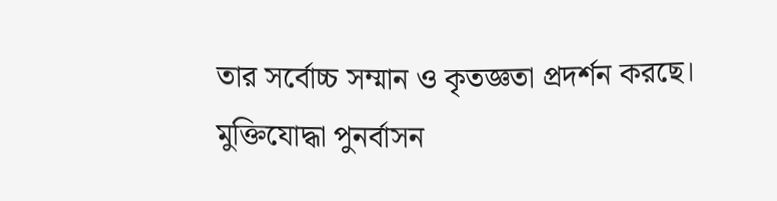তার সর্বোচ্চ সম্মান ও কৃতজ্ঞতা প্রদর্শন করছে।
মুক্তিযোদ্ধা পুনর্বাসন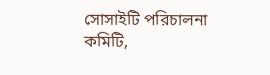সোসাইটি পরিচালনা কমিটি,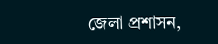জেলা প্রশাসন,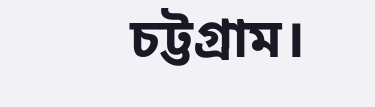চট্টগ্রাম।